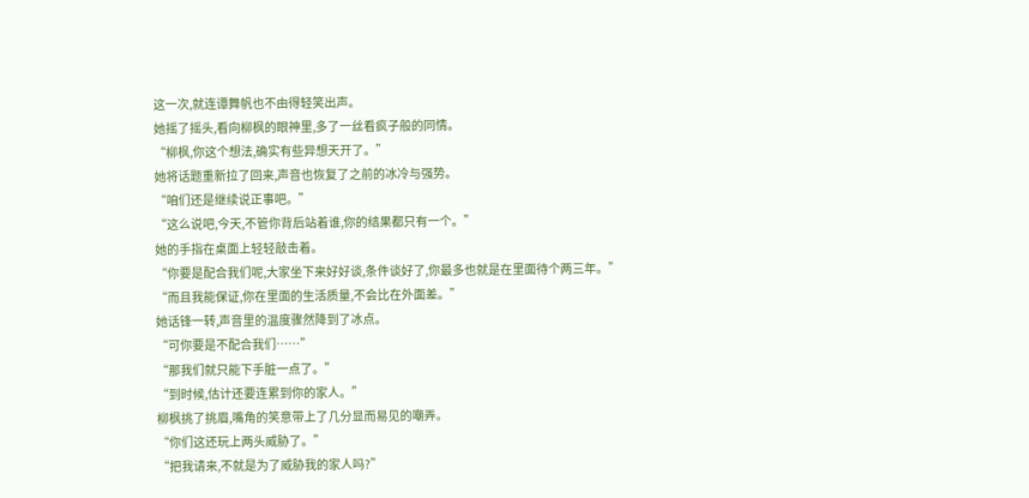这一次,就连谭舞帆也不由得轻笑出声。
她摇了摇头,看向柳枫的眼神里,多了一丝看疯子般的同情。
“柳枫,你这个想法,确实有些异想天开了。”
她将话题重新拉了回来,声音也恢复了之前的冰冷与强势。
“咱们还是继续说正事吧。”
“这么说吧,今天,不管你背后站着谁,你的结果都只有一个。”
她的手指在桌面上轻轻敲击着。
“你要是配合我们呢,大家坐下来好好谈,条件谈好了,你最多也就是在里面待个两三年。”
“而且我能保证,你在里面的生活质量,不会比在外面差。”
她话锋一转,声音里的温度骤然降到了冰点。
“可你要是不配合我们……”
“那我们就只能下手脏一点了。”
“到时候,估计还要连累到你的家人。”
柳枫挑了挑眉,嘴角的笑意带上了几分显而易见的嘲弄。
“你们这还玩上两头威胁了。”
“把我请来,不就是为了威胁我的家人吗?”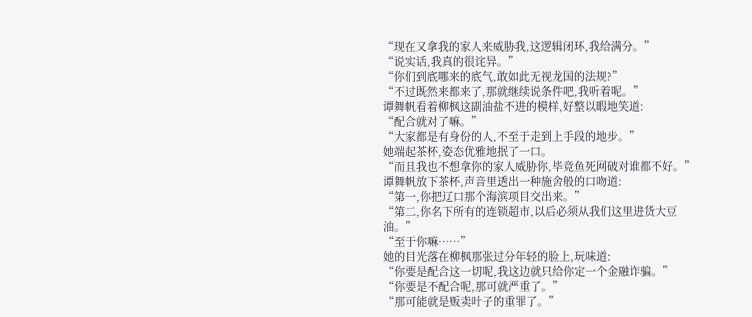“现在又拿我的家人来威胁我,这逻辑闭环,我给满分。”
“说实话,我真的很诧异。”
“你们到底哪来的底气,敢如此无视龙国的法规?”
“不过既然来都来了,那就继续说条件吧,我听着呢。”
谭舞帆看着柳枫这副油盐不进的模样,好整以暇地笑道:
“配合就对了嘛。”
“大家都是有身份的人,不至于走到上手段的地步。”
她端起茶杯,姿态优雅地抿了一口。
“而且我也不想拿你的家人威胁你,毕竟鱼死网破对谁都不好。”
谭舞帆放下茶杯,声音里透出一种施舍般的口吻道:
“第一,你把辽口那个海滨项目交出来。”
“第二,你名下所有的连锁超市,以后必须从我们这里进货大豆油。”
“至于你嘛……”
她的目光落在柳枫那张过分年轻的脸上,玩味道:
“你要是配合这一切呢,我这边就只给你定一个金融诈骗。”
“你要是不配合呢,那可就严重了。”
“那可能就是贩卖叶子的重罪了。”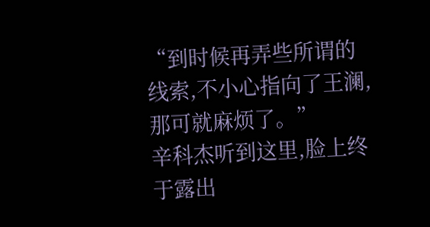“到时候再弄些所谓的线索,不小心指向了王澜,那可就麻烦了。”
辛科杰听到这里,脸上终于露出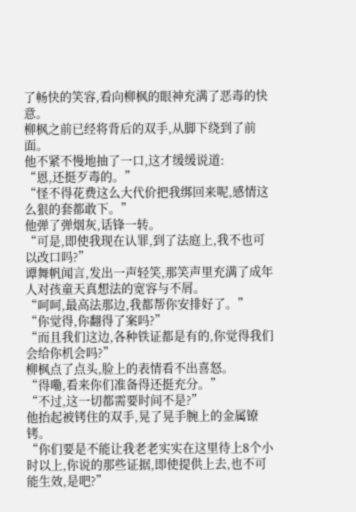了畅快的笑容,看向柳枫的眼神充满了恶毒的快意。
柳枫之前已经将背后的双手,从脚下绕到了前面。
他不紧不慢地抽了一口,这才缓缓说道:
“恩,还挺歹毒的。”
“怪不得花费这么大代价把我绑回来呢,感情这么狠的套都敢下。”
他弹了弹烟灰,话锋一转。
“可是,即使我现在认罪,到了法庭上,我不也可以改口吗?”
谭舞帆闻言,发出一声轻笑,那笑声里充满了成年人对孩童天真想法的宽容与不屑。
“呵呵,最高法那边,我都帮你安排好了。”
“你觉得,你翻得了案吗?”
“而且我们这边,各种铁证都是有的,你觉得我们会给你机会吗?”
柳枫点了点头,脸上的表情看不出喜怒。
“得嘞,看来你们准备得还挺充分。”
“不过,这一切都需要时间不是?”
他抬起被铐住的双手,晃了晃手腕上的金属镣铐。
“你们要是不能让我老老实实在这里待上8个小时以上,你说的那些证据,即使提供上去,也不可能生效,是吧?”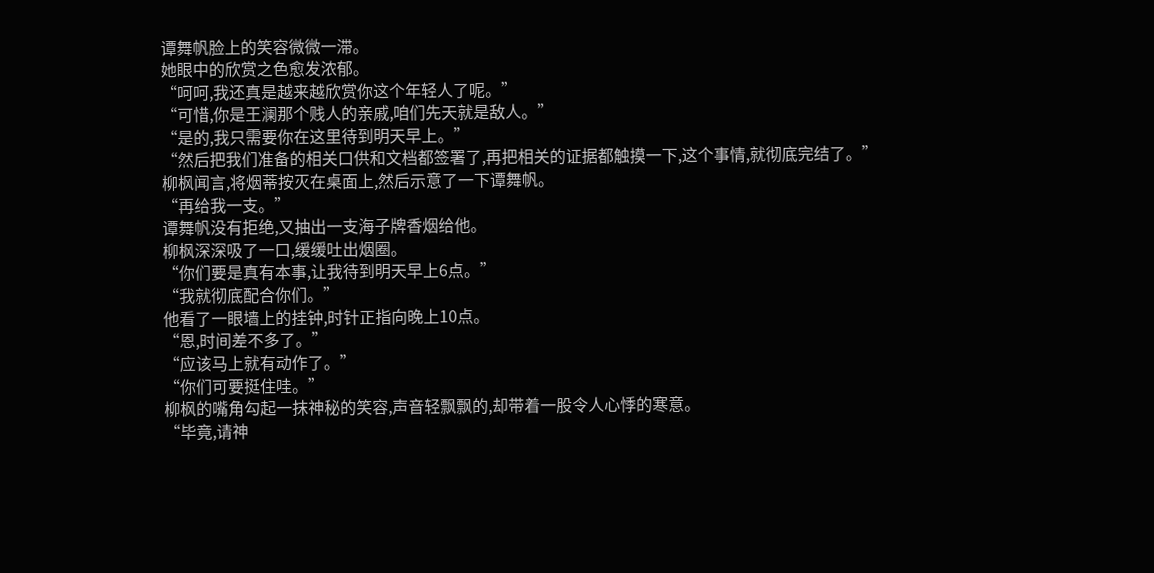谭舞帆脸上的笑容微微一滞。
她眼中的欣赏之色愈发浓郁。
“呵呵,我还真是越来越欣赏你这个年轻人了呢。”
“可惜,你是王澜那个贱人的亲戚,咱们先天就是敌人。”
“是的,我只需要你在这里待到明天早上。”
“然后把我们准备的相关口供和文档都签署了,再把相关的证据都触摸一下,这个事情,就彻底完结了。”
柳枫闻言,将烟蒂按灭在桌面上,然后示意了一下谭舞帆。
“再给我一支。”
谭舞帆没有拒绝,又抽出一支海子牌香烟给他。
柳枫深深吸了一口,缓缓吐出烟圈。
“你们要是真有本事,让我待到明天早上6点。”
“我就彻底配合你们。”
他看了一眼墙上的挂钟,时针正指向晚上10点。
“恩,时间差不多了。”
“应该马上就有动作了。”
“你们可要挺住哇。”
柳枫的嘴角勾起一抹神秘的笑容,声音轻飘飘的,却带着一股令人心悸的寒意。
“毕竟,请神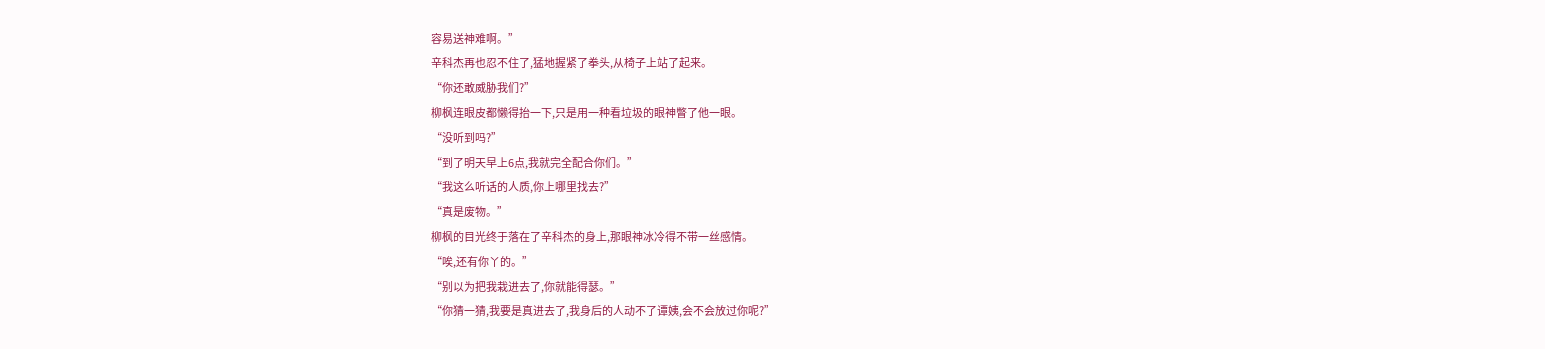容易送神难啊。”
辛科杰再也忍不住了,猛地握紧了拳头,从椅子上站了起来。
“你还敢威胁我们?”
柳枫连眼皮都懒得抬一下,只是用一种看垃圾的眼神瞥了他一眼。
“没听到吗?”
“到了明天早上6点,我就完全配合你们。”
“我这么听话的人质,你上哪里找去?”
“真是废物。”
柳枫的目光终于落在了辛科杰的身上,那眼神冰冷得不带一丝感情。
“唉,还有你丫的。”
“别以为把我栽进去了,你就能得瑟。”
“你猜一猜,我要是真进去了,我身后的人动不了谭姨,会不会放过你呢?”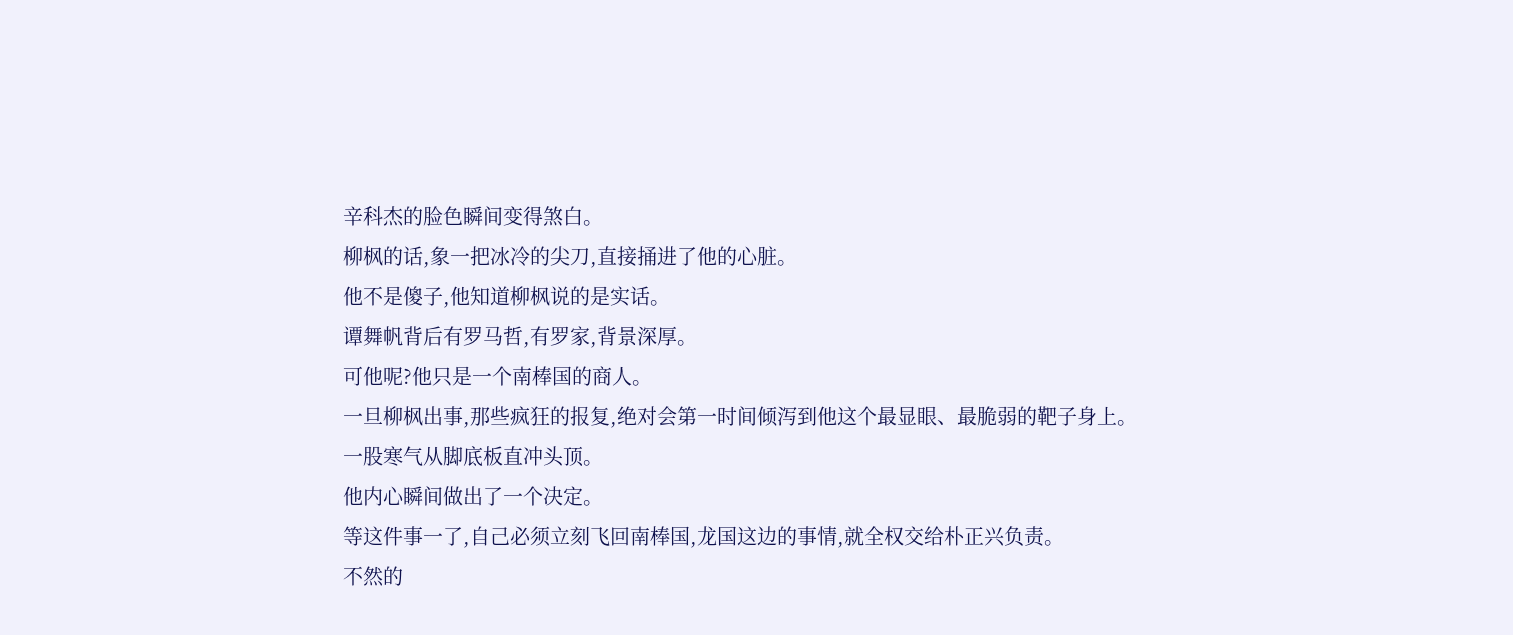辛科杰的脸色瞬间变得煞白。
柳枫的话,象一把冰冷的尖刀,直接捅进了他的心脏。
他不是傻子,他知道柳枫说的是实话。
谭舞帆背后有罗马哲,有罗家,背景深厚。
可他呢?他只是一个南棒国的商人。
一旦柳枫出事,那些疯狂的报复,绝对会第一时间倾泻到他这个最显眼、最脆弱的靶子身上。
一股寒气从脚底板直冲头顶。
他内心瞬间做出了一个决定。
等这件事一了,自己必须立刻飞回南棒国,龙国这边的事情,就全权交给朴正兴负责。
不然的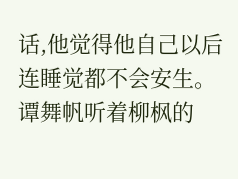话,他觉得他自己以后连睡觉都不会安生。
谭舞帆听着柳枫的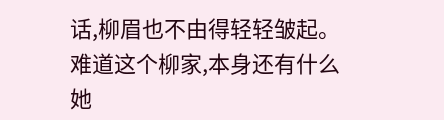话,柳眉也不由得轻轻皱起。
难道这个柳家,本身还有什么她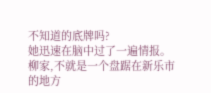不知道的底牌吗?
她迅速在脑中过了一遍情报。
柳家,不就是一个盘踞在新乐市的地方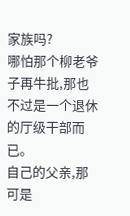家族吗?
哪怕那个柳老爷子再牛批,那也不过是一个退休的厅级干部而已。
自己的父亲,那可是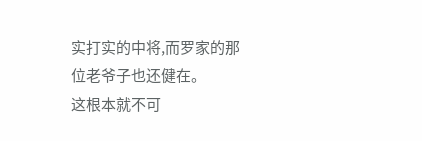实打实的中将,而罗家的那位老爷子也还健在。
这根本就不可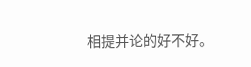相提并论的好不好。